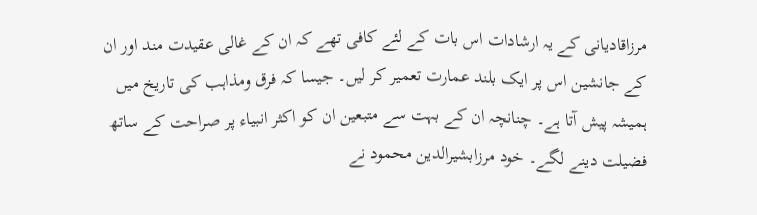مرزاقادیانی کے یہ ارشادات اس بات کے لئے کافی تھے کہ ان کے غالی عقیدت مند اور ان کے جانشین اس پر ایک بلند عمارت تعمیر کر لیں۔ جیسا کہ فرق ومذاہب کی تاریخ میں ہمیشہ پیش آتا ہے۔ چنانچہ ان کے بہت سے متبعین ان کو اکثر انبیاء پر صراحت کے ساتھ فضیلت دینے لگے۔ خود مرزابشیرالدین محمود نے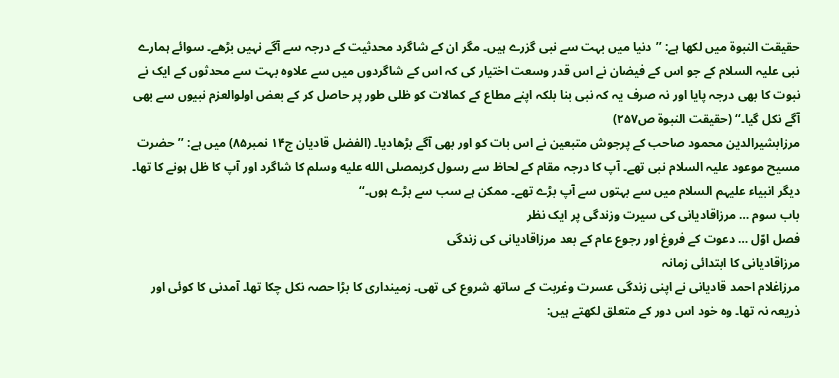حقیقت النبوۃ میں لکھا ہے: ’’دنیا میں بہت سے نبی گزرے ہیں۔ مگر ان کے شاگرد محدثیت کے درجہ سے آگے نہیں بڑھے۔ سوائے ہمارے نبی علیہ السلام کے جو اس کے فیضان نے اس قدر وسعت اختیار کی کہ اس کے شاگردوں میں سے علاوہ بہت سے محدثوں کے ایک نے نبوت کا بھی درجہ پایا اور نہ صرف یہ کہ نبی بنا بلکہ اپنے مطاع کے کمالات کو ظلی طور پر حاصل کر کے بعض اولوالعزم نبیوں سے بھی آگے نکل گیا۔‘‘ (حقیقت النبوۃ ص۲۵۷)
مرزابشیرالدین محمود صاحب کے پرجوش متبعین نے اس بات کو اور بھی آگے بڑھادیا۔ (الفضل قادیان ج۱۴ نمبر۸۵) میں ہے: ’’حضرت مسیح موعود علیہ السلام نبی تھے۔ آپ کا درجہ مقام کے لحاظ سے رسول کریمصلى الله عليه وسلم کا شاگرد اور آپ کا ظل ہونے کا تھا۔ دیگر انبیاء علیہم السلام میں سے بہتوں سے آپ بڑے تھے۔ ممکن ہے سب سے بڑے ہوں۔‘‘
باب سوم … مرزاقادیانی کی سیرت وزندگی پر ایک نظر
فصل اوّل … دعوت کے فروغ اور رجوع عام کے بعد مرزاقادیانی کی زندگی
مرزاقادیانی کا ابتدائی زمانہ
مرزاغلام احمد قادیانی نے اپنی زندگی عسرت وغربت کے ساتھ شروع کی تھی۔ زمینداری کا بڑا حصہ نکل چکا تھا۔ آمدنی کا کوئی اور ذریعہ نہ تھا۔ وہ خود اس دور کے متعلق لکھتے ہیں: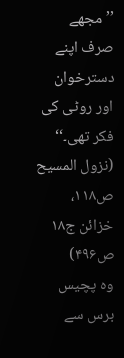’’مجھے صرف اپنے دسترخوان اور روٹی کی فکر تھی۔‘‘ (نزول المسیح ص۱۱۸، خزائن ج۱۸ ص۴۹۶)
وہ پچیس برس سے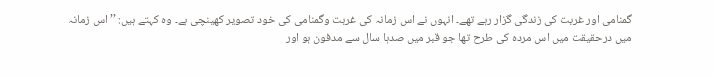گمنامی اور غربت کی زندگی گزار رہے تھے۔ انہوں نے اس زمانہ کی غربت وگمنامی کی خود تصویر کھینچی ہے۔ وہ کہتے ہیں: ’’اس زمانہ میں درحقیقت میں اس مردہ کی طرح تھا جو قبر میں صدہا سال سے مدفون ہو اور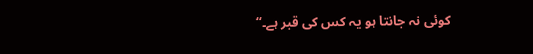کوئی نہ جانتا ہو یہ کس کی قبر ہے۔‘‘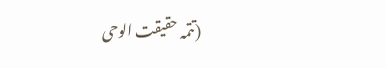(تتمہ حقیقت الوحی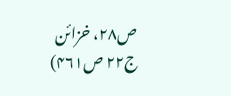ص۲۸، خزائن ج۲۲ ص۴۶۱)